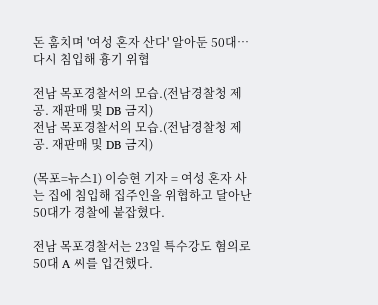돈 훔치며 '여성 혼자 산다' 알아둔 50대…다시 침입해 흉기 위협

전남 목포경찰서의 모습.(전남경찰청 제공. 재판매 및 DB 금지)
전남 목포경찰서의 모습.(전남경찰청 제공. 재판매 및 DB 금지)

(목포=뉴스1) 이승현 기자 = 여성 혼자 사는 집에 침입해 집주인을 위협하고 달아난 50대가 경찰에 붙잡혔다.

전남 목포경찰서는 23일 특수강도 혐의로 50대 A 씨를 입건했다.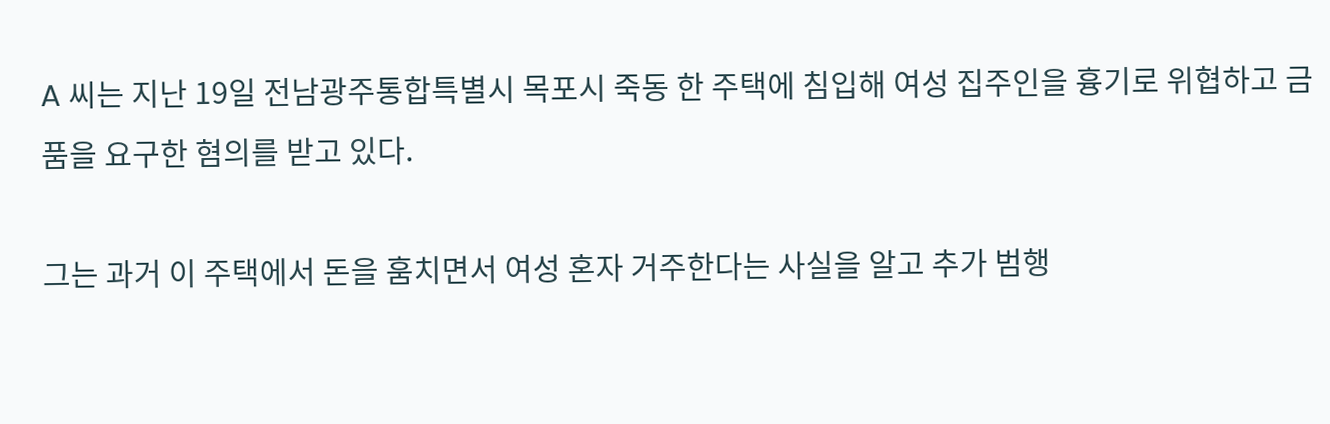A 씨는 지난 19일 전남광주통합특별시 목포시 죽동 한 주택에 침입해 여성 집주인을 흉기로 위협하고 금품을 요구한 혐의를 받고 있다.

그는 과거 이 주택에서 돈을 훔치면서 여성 혼자 거주한다는 사실을 알고 추가 범행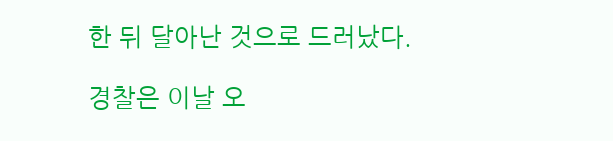한 뒤 달아난 것으로 드러났다.

경찰은 이날 오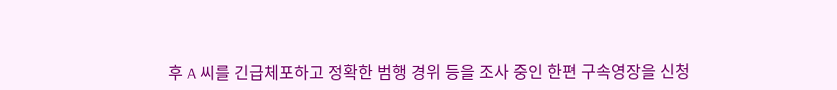후 A 씨를 긴급체포하고 정확한 범행 경위 등을 조사 중인 한편 구속영장을 신청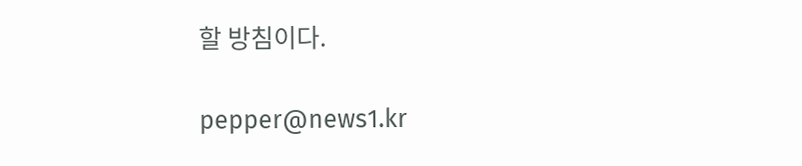할 방침이다.

pepper@news1.kr